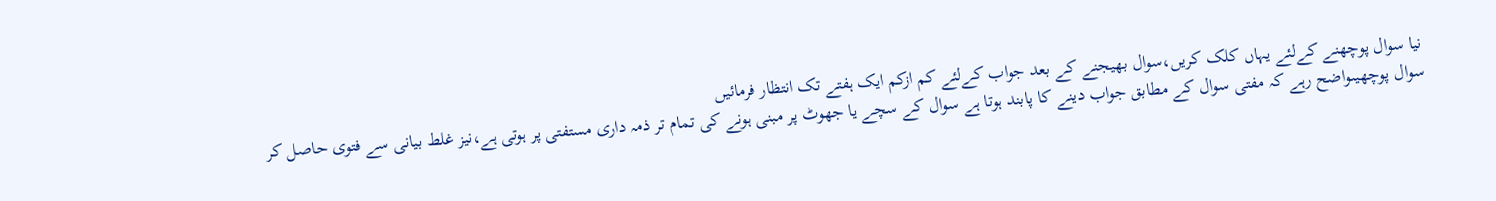نیا سوال پوچھنے کےلئے یہاں کلک کریں،سوال بھیجنے کے بعد جواب کےلئے کم ازکم ایک ہفتے تک انتظار فرمائیں
سوال پوچھیںواضح رہے کہ مفتی سوال کے مطابق جواب دینے کا پابند ہوتا ہے سوال کے سچے یا جھوٹ پر مبنی ہونے کی تمام تر ذمہ داری مستفتی پر ہوتی ہے،نیز غلط بیانی سے فتوی حاصل کر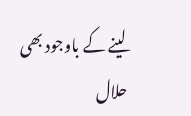لینے کے باوجود بھی حلال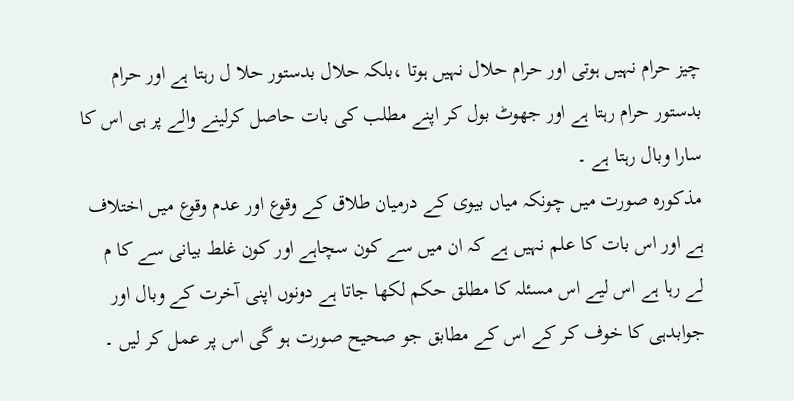چیز حرام نہیں ہوتی اور حرام حلال نہیں ہوتا ،بلکہ حلال بدستور حلا ل رہتا ہے اور حرام بدستور حرام رہتا ہے اور جھوٹ بول کر اپنے مطلب کی بات حاصل کرلینے والے پر ہی اس کا سارا وبال رہتا ہے ۔
مذکورہ صورت میں چونکہ میاں بیوی کے درمیان طلاق کے وقوع اور عدم وقوع میں اختلاف ہے اور اس بات کا علم نہیں ہے کہ ان میں سے کون سچاہے اور کون غلط بیانی سے کا م لے رہا ہے اس لیے اس مسئلہ کا مطلق حکم لکھا جاتا ہے دونوں اپنی آخرت کے وبال اور جوابدہی کا خوف کر کے اس کے مطابق جو صحیح صورت ہو گی اس پر عمل کر لیں ۔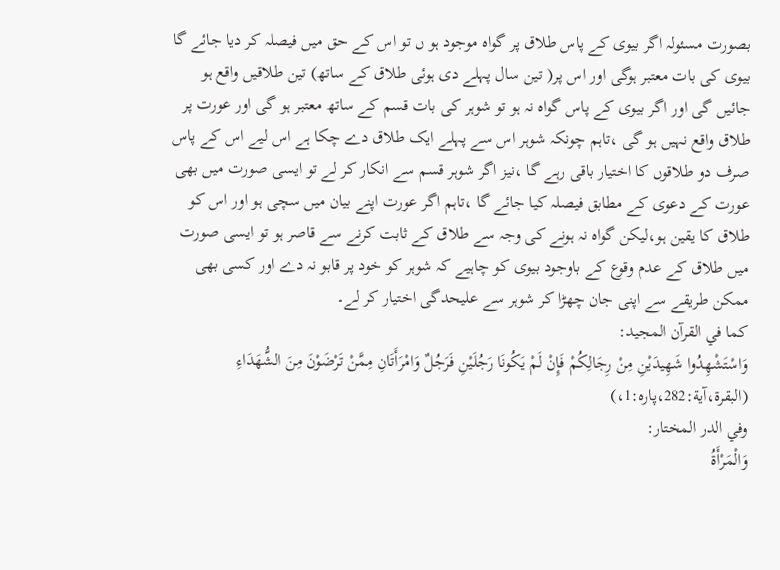بصورت مسئولہ اگر بیوی کے پاس طلاق پر گواہ موجود ہو ں تو اس کے حق میں فیصلہ کر دیا جائے گا بیوی کی بات معتبر ہوگی اور اس پر( تین سال پہلے دی ہوئی طلاق کے ساتھ) تین طلاقیں واقع ہو جائیں گی اور اگر بیوی کے پاس گواہ نہ ہو تو شوہر کی بات قسم کے ساتھ معتبر ہو گی اور عورت پر طلاق واقع نہیں ہو گی ،تاہم چونکہ شوہر اس سے پہلے ایک طلاق دے چکا ہے اس لیے اس کے پاس صرف دو طلاقوں کا اختیار باقی رہے گا ،نیز اگر شوہر قسم سے انکار کر لے تو ایسی صورت میں بھی عورت کے دعوی کے مطابق فیصلہ کیا جائے گا ،تاہم اگر عورت اپنے بیان میں سچی ہو اور اس کو طلاق کا یقین ہو،لیکن گواہ نہ ہونے کی وجہ سے طلاق کے ثابت کرنے سے قاصر ہو تو ایسی صورت میں طلاق کے عدم وقوع کے باوجود بیوی کو چاہیے کہ شوہر کو خود پر قابو نہ دے اور کسی بھی ممکن طریقے سے اپنی جان چھڑا کر شوہر سے علیحدگی اختیار کر لے۔
کما في القرآن المجيد:
وَاسْتَشْهِدُوا شَهِيدَيْنِ مِنْ رِجَالِكُمْ فَإِنْ لَمْ يَكُونَا رَجُلَيْنِ فَرَجُلٌ وَامْرَأَتَانِ مِمَّنْ تَرْضَوْنَ مِنَ الشُّهَدَاءِ
(البقرة،آية:282،پاره:1،)
وفي الدر المختار:
وَالْمَرْأَةُ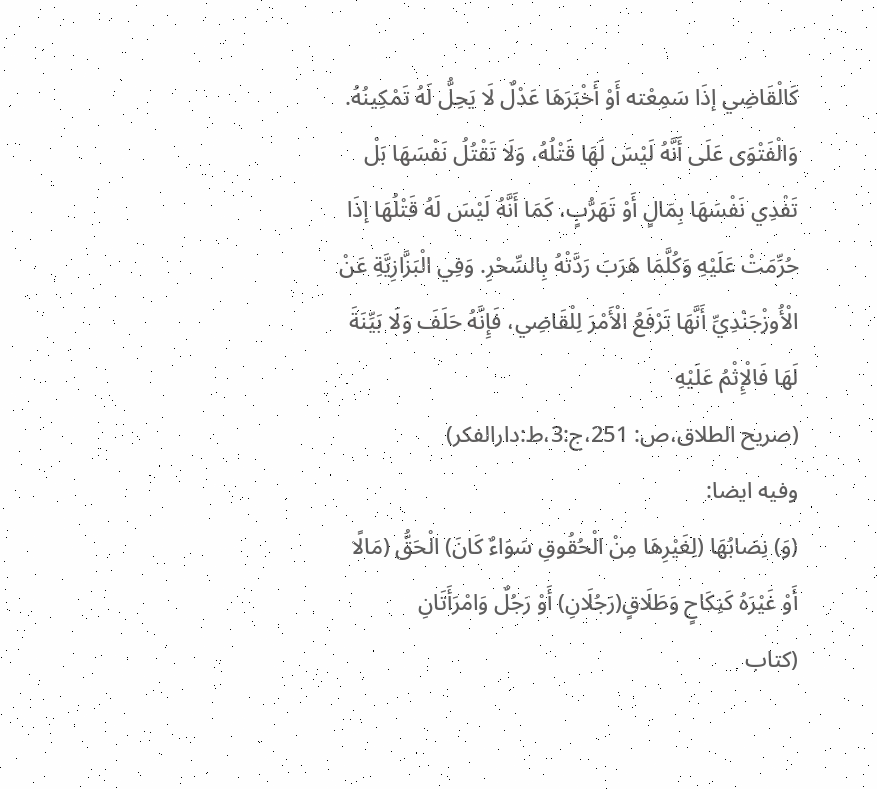كَالْقَاضِي إذَا سَمِعْته أَوْ أَخْبَرَهَا عَدْلٌ لَا يَحِلُّ لَهُ تَمْكِينُهُ. وَالْفَتْوَى عَلَى أَنَّهُ لَيْسَ لَهَا قَتْلُهُ، وَلَا تَقْتُلُ نَفْسَهَا بَلْ تَفْدِي نَفْسَهَا بِمَالٍ أَوْ تَهَرُّبٍ، كَمَا أَنَّهُ لَيْسَ لَهُ قَتْلُهَا إذَا حُرِّمَتْ عَلَيْهِ وَكُلَّمَا هَرَبَ رَدَّتْهُ بِالسِّحْرِ. وَفِي الْبَزَّازِيَّةِ عَنْ الْأُوزْجَنْدِيِّ أَنَّهَا تَرْفَعُ الْأَمْرَ لِلْقَاضِي، فَإِنَّهُ حَلَفَ وَلَا بَيِّنَةَ لَهَا فَالْإِثْمُ عَلَيْهِ
(صريح الطلاق،ص: 251،ج:3،ط:دارالفكر)
وفيه ايضا:
(وَ) نِصَابُهَا (لِغَيْرِهَا مِنْ الْحُقُوقِ سَوَاءٌ كَانَ) الْحَقُّ (مَالًا أَوْ غَيْرَهُ كَنِكَاحٍ وَطَلَاقٍ(رَجُلَانِ) أَوْ رَجُلٌ وَامْرَأَتَانِ
(كتاب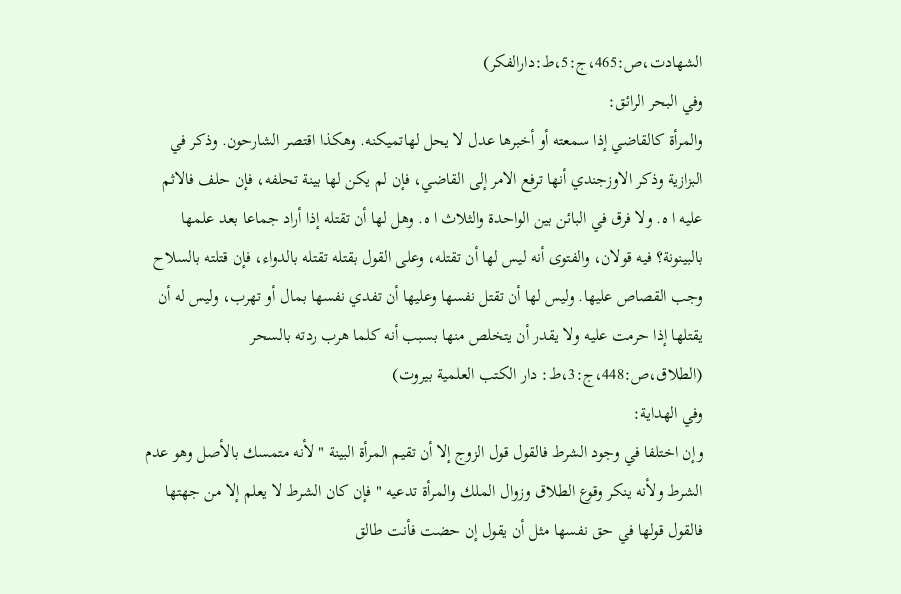الشهادت،ص:465،ج:5،ط:دارالفكر)
وفي البحر الرائق:
والمرأة كالقاضي إذا سمعته أو أخبرها عدل لا يحل لهاتميكنه. وهكذا اقتصر الشارحون. وذكر في البزازية وذكر الاوزجندي أنها ترفع الامر إلى القاضي، فإن لم يكن لها بينة تحلفه، فإن حلف فالاثم عليه ا ه. ولا فرق في البائن بين الواحدة والثلاث ا ه. وهل لها أن تقتله إذا أراد جماعا بعد علمها بالبينونة؟ فيه قولان، والفتوى أنه ليس لها أن تقتله، وعلى القول بقتله تقتله بالدواء، فإن قتلته بالسلاح وجب القصاص عليها. وليس لها أن تقتل نفسها وعليها أن تفدي نفسها بمال أو تهرب، وليس له أن يقتلها إذا حرمت عليه ولا يقدر أن يتخلص منها بسبب أنه كلما هرب ردته بالسحر
(الطلاق،ص:448،ج:3،ط: دار الكتب العلمية بيروت)
وفي الهداية:
وإن اختلفا في وجود الشرط فالقول قول الزوج إلا أن تقيم المرأة البينة " لأنه متمسك بالأصل وهو عدم الشرط ولأنه ينكر وقوع الطلاق وزوال الملك والمرأة تدعيه " فإن كان الشرط لا يعلم إلا من جهتها فالقول قولها في حق نفسها مثل أن يقول إن حضت فأنت طالق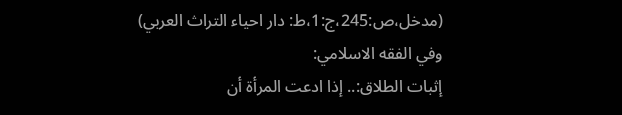(مدخل،ص:245،ج:1،ط: دار احياء التراث العربي)
وفي الفقه الاسلامي:
إثبات الطلاق:.. إذا ادعت المرأة أن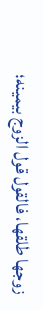زوجها طلقها، فالقول قول الزوج بيمينه؛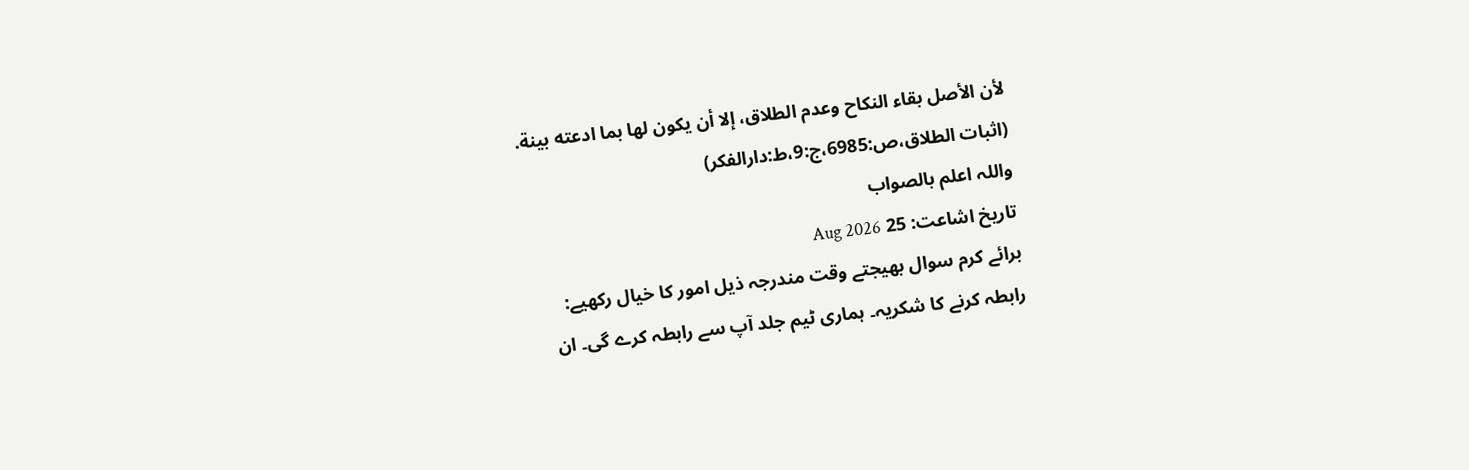لأن الأصل بقاء النكاح وعدم الطلاق، إلا أن يكون لها بما ادعته بينة.
(اثبات الطلاق،ص:6985،ج:9،ط:دارالفكر)
واللہ اعلم بالصواب
تاریخ اشاعت: 25 Aug 2026
برائے کرم سوال بھیجتے وقت مندرجہ ذیل امور کا خیال رکھیے:
رابطہ کرنے کا شکریہ۔ ہماری ٹیم جلد آپ سے رابطہ کرے گی۔ ان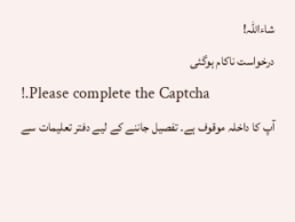شاءاللہ!
درخواست ناکام ہوگئی
!.Please complete the Captcha
آپ کا داخلہ موقوف ہے۔ تفصیل جاننے کے لیے دفتر تعلیمات سے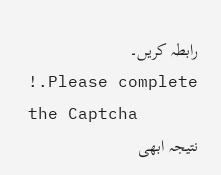رابطہ کریں۔
!.Please complete the Captcha
نتیجہ ابھی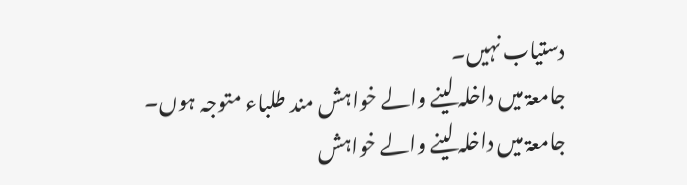دستیاب نہیں۔
جامعۃ میں داخلہ لینے والے خواہش مند طلباء متوجہ ہوں۔
جامعۃ میں داخلہ لینے والے خواہش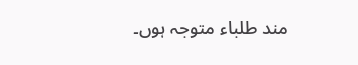مند طلباء متوجہ ہوں۔